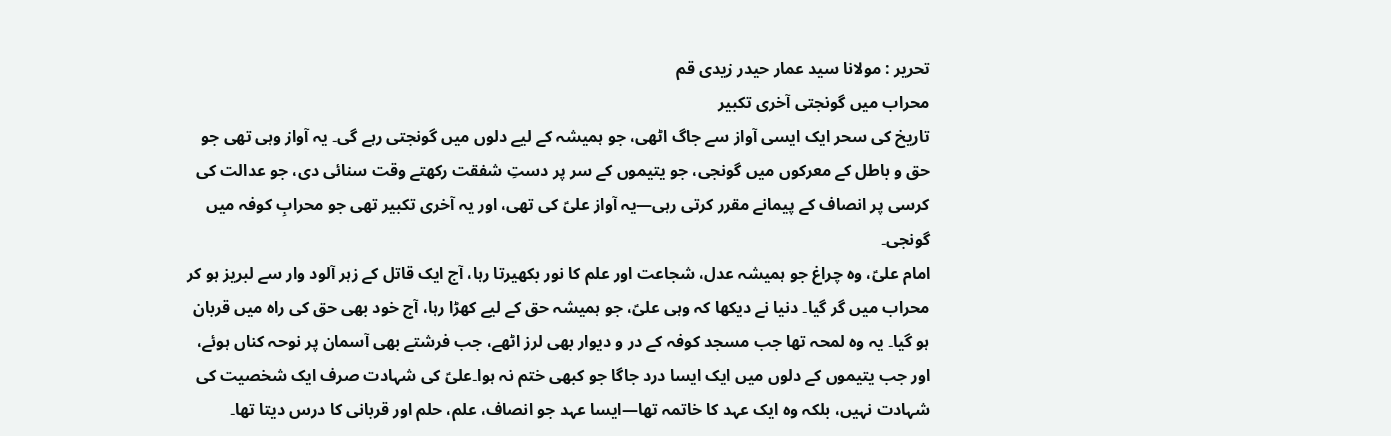تحریر : مولانا سید عمار حیدر زیدی قم
محراب میں گونجتی آخری تکبیر
تاریخ کی سحر ایک ایسی آواز سے جاگ اٹھی، جو ہمیشہ کے لیے دلوں میں گونجتی رہے گی۔ یہ آواز وہی تھی جو حق و باطل کے معرکوں میں گونجی، جو یتیموں کے سر پر دستِ شفقت رکھتے وقت سنائی دی، جو عدالت کی کرسی پر انصاف کے پیمانے مقرر کرتی رہی—یہ آواز علیؑ کی تھی، اور یہ آخری تکبیر تھی جو محرابِ کوفہ میں گونجی۔
امام علیؑ، وہ چراغ جو ہمیشہ عدل، شجاعت اور علم کا نور بکھیرتا رہا، آج ایک قاتل کے زہر آلود وار سے لبریز ہو کر محراب میں گر گیا۔ دنیا نے دیکھا کہ وہی علیؑ، جو ہمیشہ حق کے لیے کھڑا رہا، آج خود بھی حق کی راہ میں قربان ہو گیا۔ یہ وہ لمحہ تھا جب مسجد کوفہ کے در و دیوار بھی لرز اٹھے، جب فرشتے بھی آسمان پر نوحہ کناں ہوئے، اور جب یتیموں کے دلوں میں ایک ایسا درد جاگا جو کبھی ختم نہ ہوا۔علیؑ کی شہادت صرف ایک شخصیت کی شہادت نہیں، بلکہ وہ ایک عہد کا خاتمہ تھا—ایسا عہد جو انصاف، علم، حلم اور قربانی کا درس دیتا تھا۔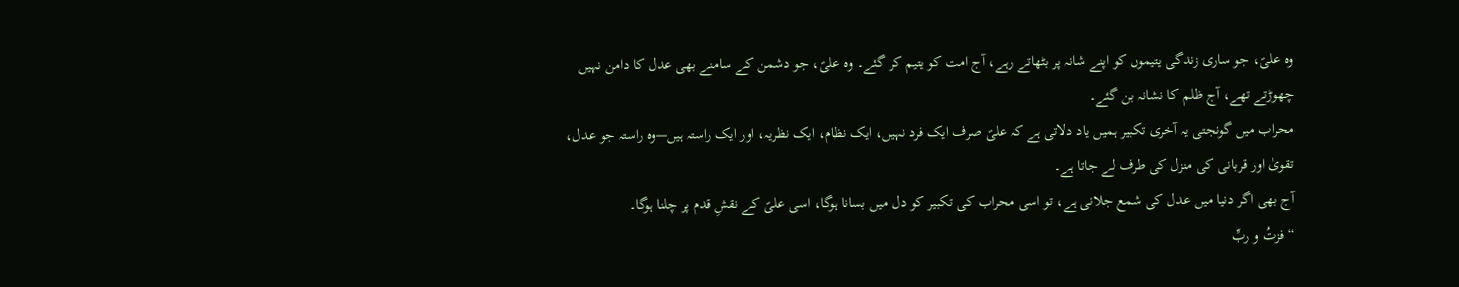وہ علیؑ، جو ساری زندگی یتیموں کو اپنے شانہ پر بٹھاتے رہے، آج امت کو یتیم کر گئے۔ وہ علیؑ، جو دشمن کے سامنے بھی عدل کا دامن نہیں چھوڑتے تھے، آج ظلم کا نشانہ بن گئے۔
محراب میں گونجتی یہ آخری تکبیر ہمیں یاد دلاتی ہے کہ علیؑ صرف ایک فرد نہیں، ایک نظام، ایک نظریہ، اور ایک راستہ ہیں—وہ راستہ جو عدل، تقویٰ اور قربانی کی منزل کی طرف لے جاتا ہے۔
آج بھی اگر دنیا میں عدل کی شمع جلانی ہے، تو اسی محراب کی تکبیر کو دل میں بسانا ہوگا، اسی علیؑ کے نقشِ قدم پر چلنا ہوگا۔
“فزتُ و ربِّ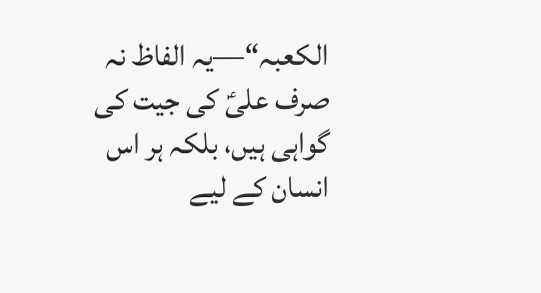الکعبہ“—یہ الفاظ نہ صرف علیؑ کی جیت کی گواہی ہیں، بلکہ ہر اس انسان کے لیے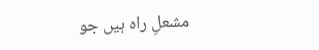مشعلِ راہ ہیں جو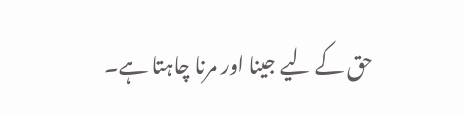حق کے لیے جینا اور مرنا چاہتا ہے۔